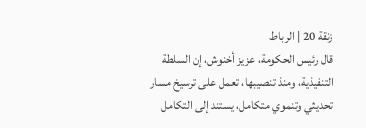زنقة 20 | الرباط
قال رئيس الحكومة، عزيز أخنوش، إن السلطة التنفيذية، ومنذ تنصيبها، تعمل على ترسيخ مسار تحديثي وتنموي متكامل، يستند إلى التكامل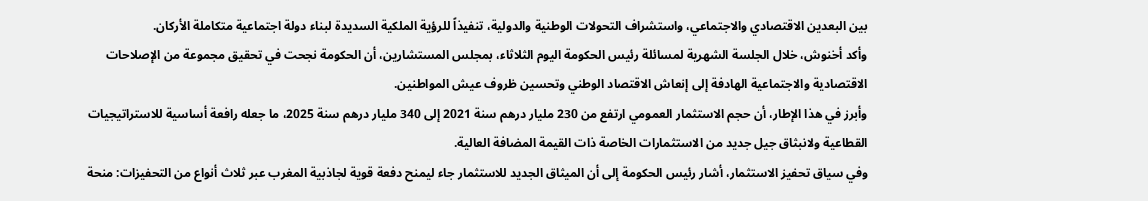بين البعدين الاقتصادي والاجتماعي، واستشراف التحولات الوطنية والدولية، تنفيذاً للرؤية الملكية السديدة لبناء دولة اجتماعية متكاملة الأركان.
وأكد أخنوش، خلال الجلسة الشهرية لمسائلة رئيس الحكومة اليوم الثلاثاء، بمجلس المستشارين، أن الحكومة نجحت في تحقيق مجموعة من الإصلاحات الاقتصادية والاجتماعية الهادفة إلى إنعاش الاقتصاد الوطني وتحسين ظروف عيش المواطنين.
وأبرز في هذا الإطار، أن حجم الاستثمار العمومي ارتفع من 230 مليار درهم سنة 2021 إلى 340 مليار درهم سنة 2025، ما جعله رافعة أساسية للاستراتيجيات القطاعية ولانبثاق جيل جديد من الاستثمارات الخاصة ذات القيمة المضافة العالية.
وفي سياق تحفيز الاستثمار، أشار رئيس الحكومة إلى أن الميثاق الجديد للاستثمار جاء ليمنح دفعة قوية لجاذبية المغرب عبر ثلاث أنواع من التحفيزات: منحة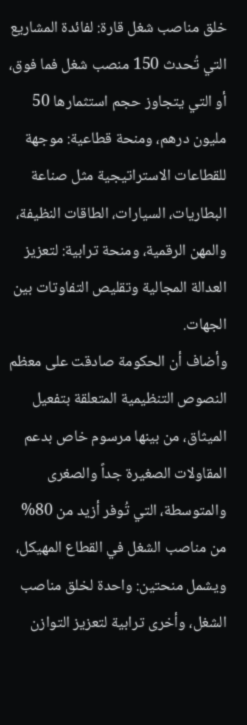خلق مناصب شغل قارة: لفائدة المشاريع التي تُحدث 150 منصب شغل فما فوق، أو التي يتجاوز حجم استثمارها 50 مليون درهم، ومنحة قطاعية: موجهة للقطاعات الاستراتيجية مثل صناعة البطاريات، السيارات، الطاقات النظيفة، والمهن الرقمية، ومنحة ترابية: لتعزيز العدالة المجالية وتقليص التفاوتات بين الجهات.
وأضاف أن الحكومة صادقت على معظم النصوص التنظيمية المتعلقة بتفعيل الميثاق، من بينها مرسوم خاص بدعم المقاولات الصغيرة جداً والصغرى والمتوسطة، التي تُوفر أزيد من 80% من مناصب الشغل في القطاع المهيكل، ويشمل منحتين: واحدة لخلق مناصب الشغل، وأخرى ترابية لتعزيز التوازن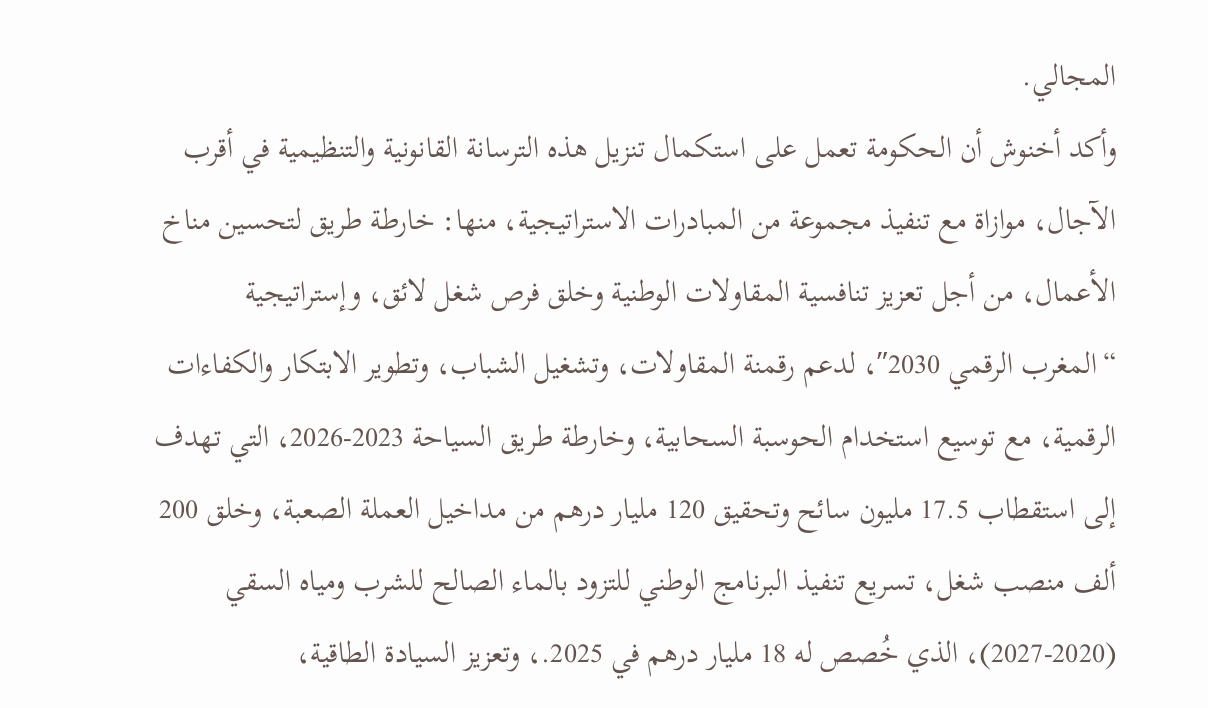المجالي.
وأكد أخنوش أن الحكومة تعمل على استكمال تنزيل هذه الترسانة القانونية والتنظيمية في أقرب الآجال، موازاة مع تنفيذ مجموعة من المبادرات الاستراتيجية، منها: خارطة طريق لتحسين مناخ الأعمال، من أجل تعزيز تنافسية المقاولات الوطنية وخلق فرص شغل لائق، وإستراتيجية “المغرب الرقمي 2030″، لدعم رقمنة المقاولات، وتشغيل الشباب، وتطوير الابتكار والكفاءات الرقمية، مع توسيع استخدام الحوسبة السحابية، وخارطة طريق السياحة 2023-2026، التي تهدف إلى استقطاب 17.5 مليون سائح وتحقيق 120 مليار درهم من مداخيل العملة الصعبة، وخلق 200 ألف منصب شغل، تسريع تنفيذ البرنامج الوطني للتزود بالماء الصالح للشرب ومياه السقي (2020-2027)، الذي خُصص له 18 مليار درهم في 2025.، وتعزيز السيادة الطاقية،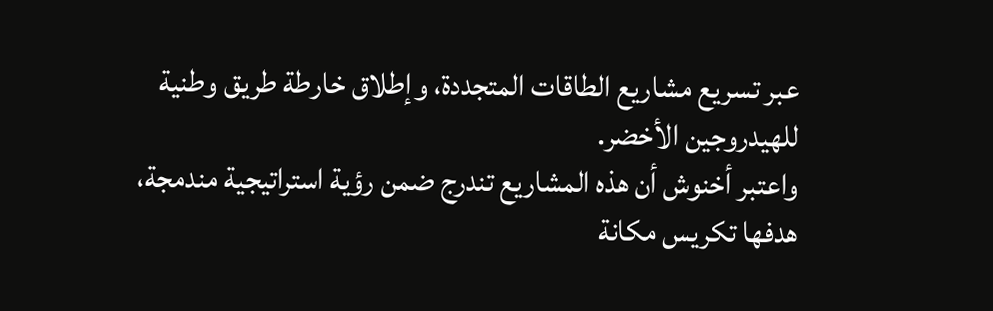عبر تسريع مشاريع الطاقات المتجددة، وإطلاق خارطة طريق وطنية للهيدروجين الأخضر.
واعتبر أخنوش أن هذه المشاريع تندرج ضمن رؤية استراتيجية مندمجة، هدفها تكريس مكانة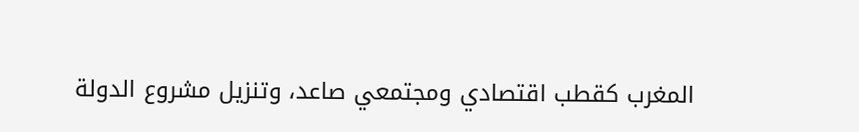المغرب كقطب اقتصادي ومجتمعي صاعد، وتنزيل مشروع الدولة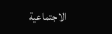الاجتماعية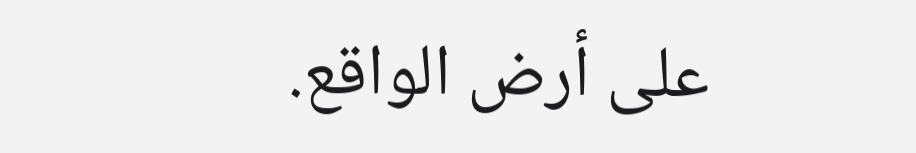على أرض الواقع.